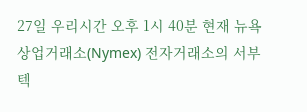27일 우리시간 오후 1시 40분 현재 뉴욕상업거래소(Nymex) 전자거래소의 서부텍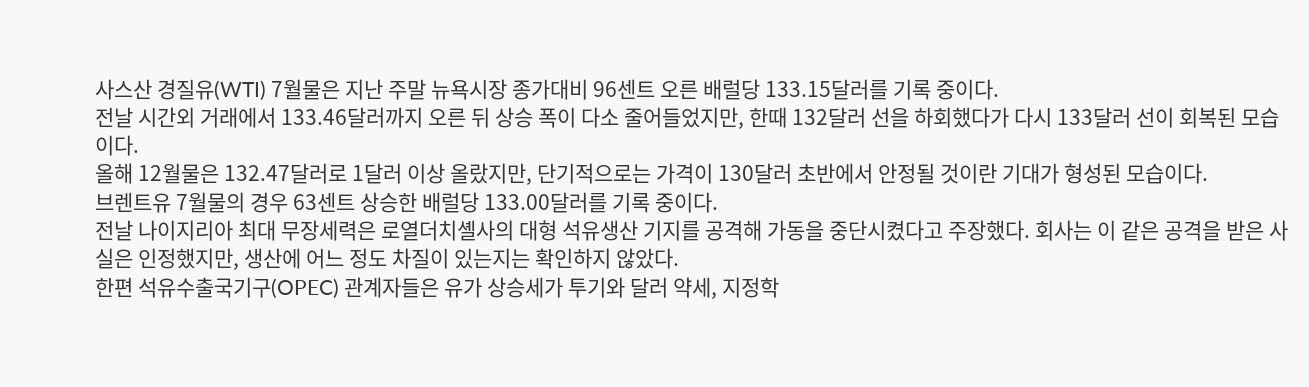사스산 경질유(WTI) 7월물은 지난 주말 뉴욕시장 종가대비 96센트 오른 배럴당 133.15달러를 기록 중이다.
전날 시간외 거래에서 133.46달러까지 오른 뒤 상승 폭이 다소 줄어들었지만, 한때 132달러 선을 하회했다가 다시 133달러 선이 회복된 모습이다.
올해 12월물은 132.47달러로 1달러 이상 올랐지만, 단기적으로는 가격이 130달러 초반에서 안정될 것이란 기대가 형성된 모습이다.
브렌트유 7월물의 경우 63센트 상승한 배럴당 133.00달러를 기록 중이다.
전날 나이지리아 최대 무장세력은 로열더치셸사의 대형 석유생산 기지를 공격해 가동을 중단시켰다고 주장했다. 회사는 이 같은 공격을 받은 사실은 인정했지만, 생산에 어느 정도 차질이 있는지는 확인하지 않았다.
한편 석유수출국기구(OPEC) 관계자들은 유가 상승세가 투기와 달러 약세, 지정학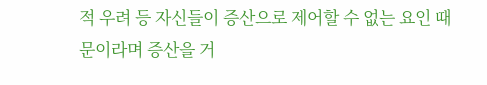적 우려 등 자신들이 증산으로 제어할 수 없는 요인 때문이라며 증산을 거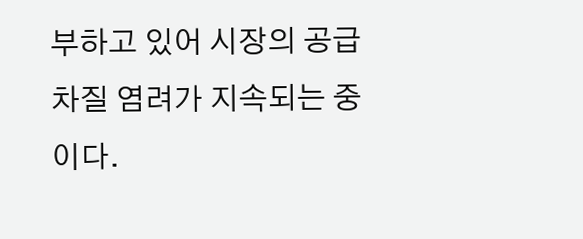부하고 있어 시장의 공급 차질 염려가 지속되는 중이다.